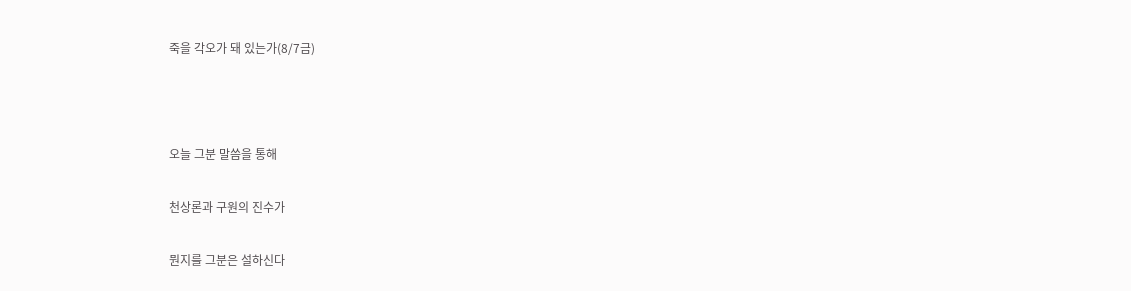죽을 각오가 돼 있는가(8/7금)



오늘 그분 말씀을 통해

천상론과 구원의 진수가

뭔지를 그분은 설하신다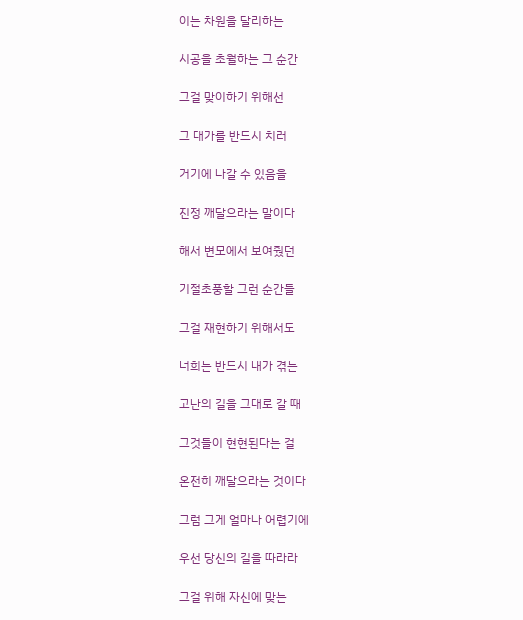이는 차원을 달리하는

시공을 초월하는 그 순간

그걸 맞이하기 위해선

그 대가를 반드시 치러

거기에 나갈 수 있음을

진정 깨달으라는 말이다

해서 변모에서 보여줬던

기절초풍할 그런 순간들

그걸 재현하기 위해서도

너희는 반드시 내가 겪는

고난의 길을 그대로 갈 때

그것들이 현현된다는 걸

온전히 깨달으라는 것이다

그럼 그게 얼마나 어렵기에

우선 당신의 길을 따라라

그걸 위해 자신에 맞는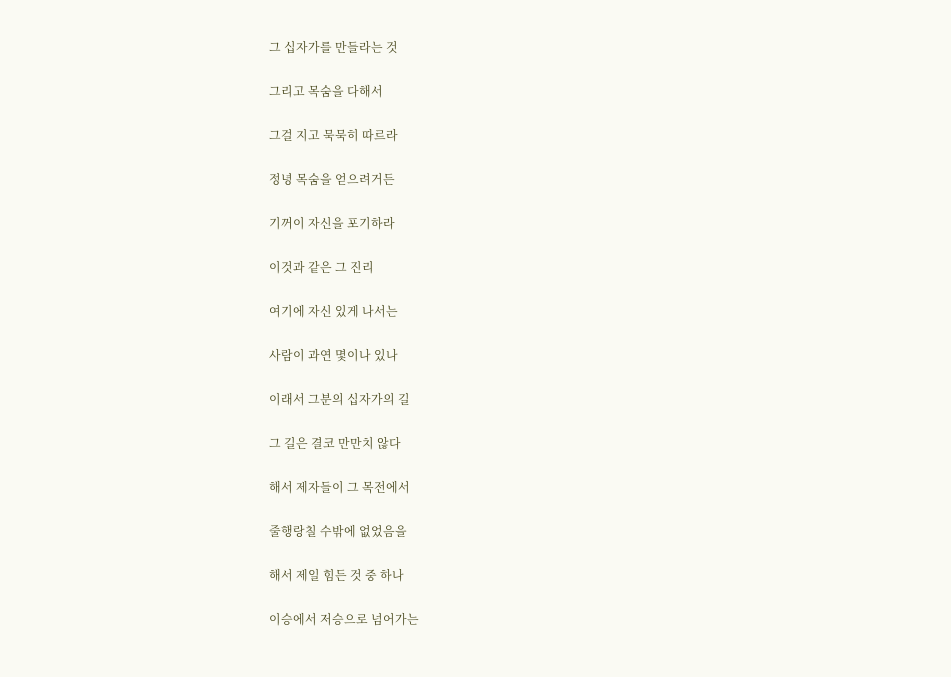그 십자가를 만들라는 것

그리고 목숨을 다해서

그걸 지고 묵묵히 따르라

정녕 목숨을 얻으려거든

기꺼이 자신을 포기하라

이것과 같은 그 진리

여기에 자신 있게 나서는

사람이 과연 몇이나 있나

이래서 그분의 십자가의 길

그 길은 결코 만만치 않다

해서 제자들이 그 목전에서

줄행랑칠 수밖에 없었음을

해서 제일 힘든 것 중 하나

이승에서 저승으로 넘어가는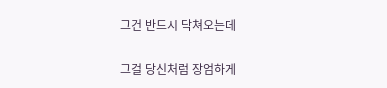그건 반드시 닥쳐오는데

그걸 당신처럼 장엄하게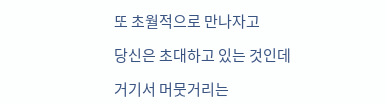또 초월적으로 만나자고

당신은 초대하고 있는 것인데

거기서 머뭇거리는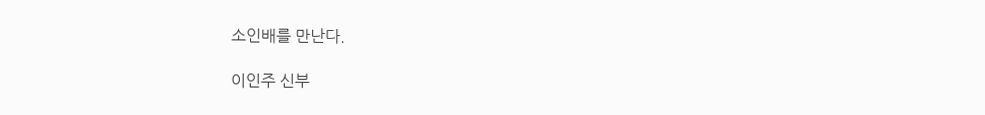소인배를 만난다.

이인주 신부